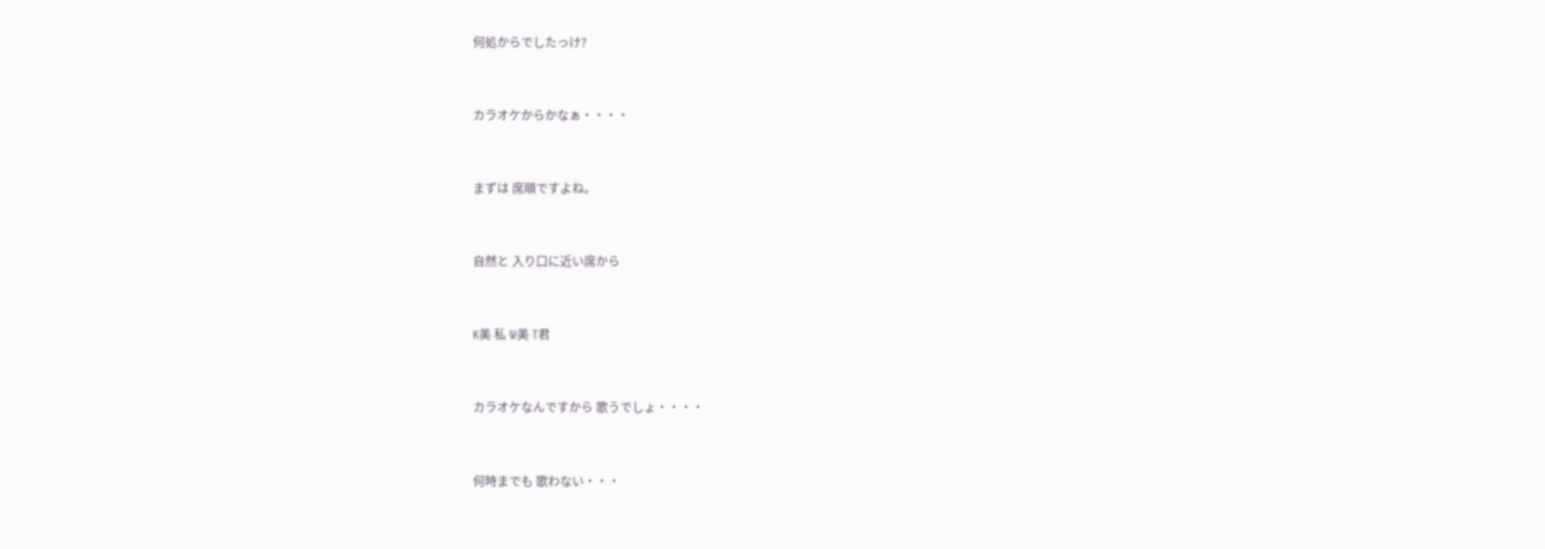何処からでしたっけ?


カラオケからかなぁ・・・・


まずは 席順ですよね。


自然と 入り口に近い席から


K美 私 W美 T君


カラオケなんですから 歌うでしょ・・・・


何時までも 歌わない・・・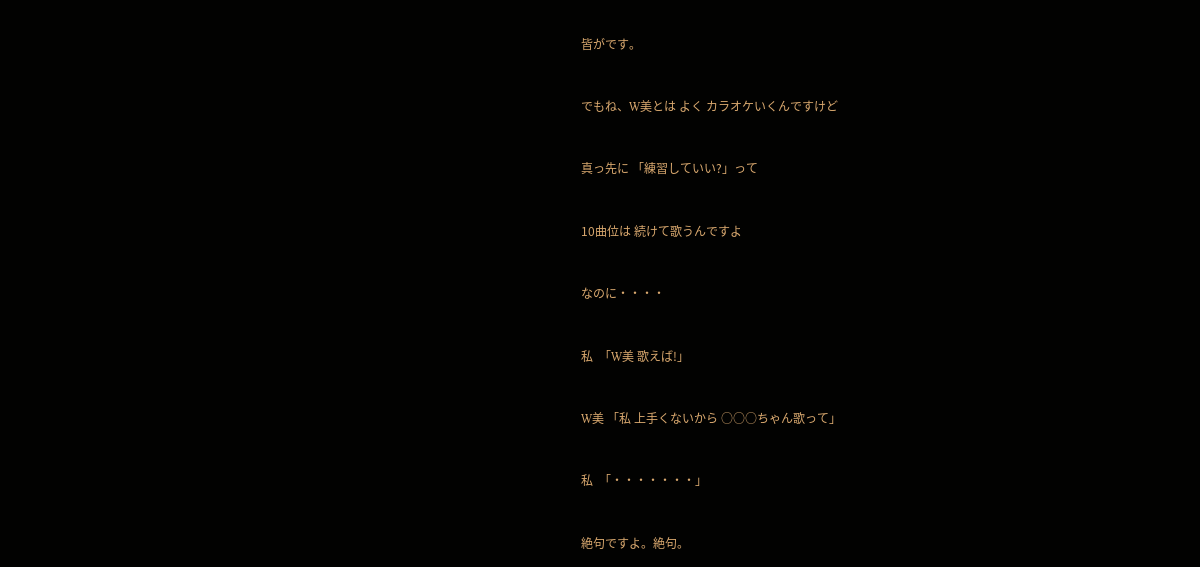皆がです。


でもね、W美とは よく カラオケいくんですけど


真っ先に 「練習していい?」って


10曲位は 続けて歌うんですよ


なのに・・・・


私  「W美 歌えば!」


W美 「私 上手くないから ○○○ちゃん歌って」


私  「・・・・・・・」


絶句ですよ。絶句。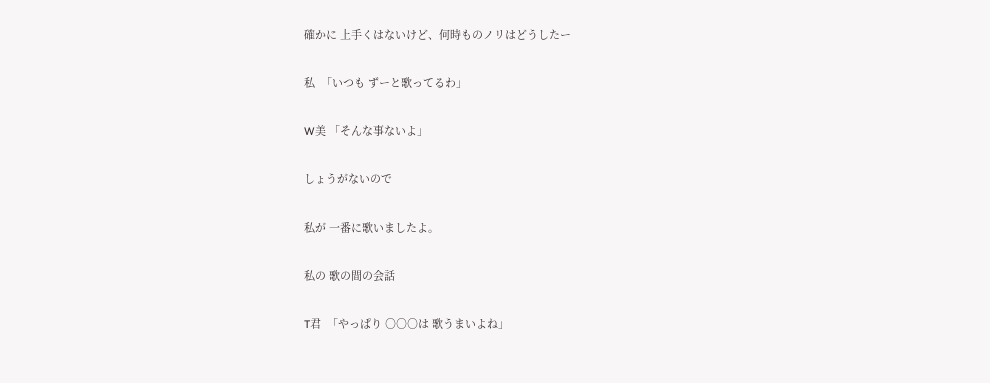確かに 上手くはないけど、何時ものノリはどうしたー


私  「いつも ずーと歌ってるわ」


W美 「そんな事ないよ」


しょうがないので


私が 一番に歌いましたよ。


私の 歌の間の会話


T君  「やっぱり ○○○は 歌うまいよね」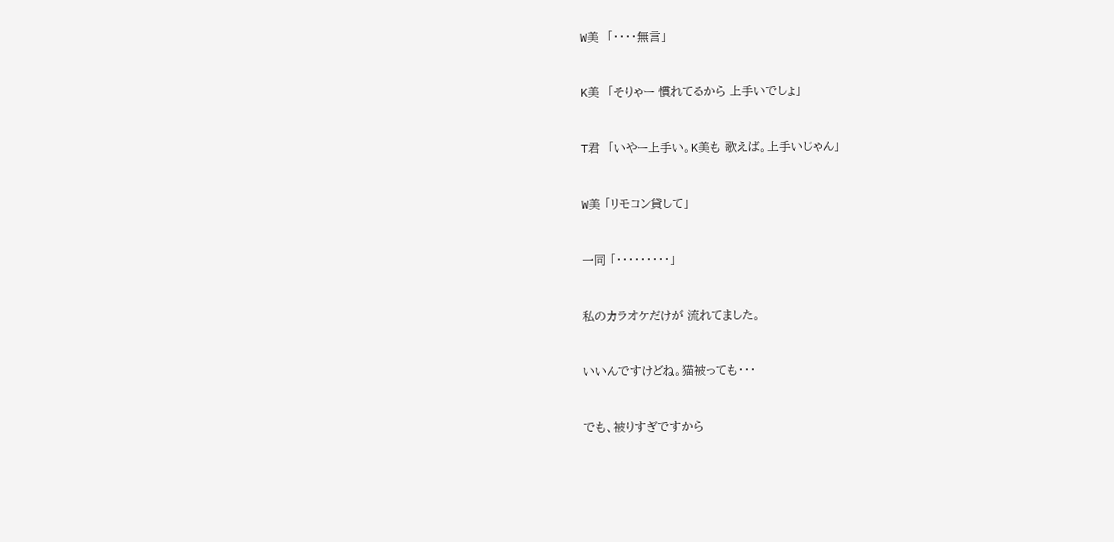W美  「・・・・無言」


K美  「そりゃー 慣れてるから 上手いでしょ」


T君  「いやー上手い。K美も 歌えば。上手いじゃん」


W美 「リモコン貸して」


一同 「・・・・・・・・・」


私のカラオケだけが 流れてました。


いいんですけどね。猫被っても・・・


でも、被りすぎですから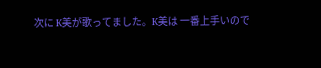次に K美が歌ってました。K美は 一番上手いので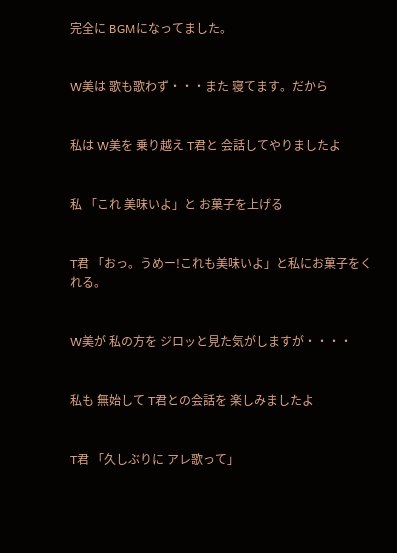完全に BGMになってました。


W美は 歌も歌わず・・・また 寝てます。だから


私は W美を 乗り越え T君と 会話してやりましたよ


私 「これ 美味いよ」と お菓子を上げる


T君 「おっ。うめー!これも美味いよ」と私にお菓子をくれる。


W美が 私の方を ジロッと見た気がしますが・・・・


私も 無始して T君との会話を 楽しみましたよ


T君 「久しぶりに アレ歌って」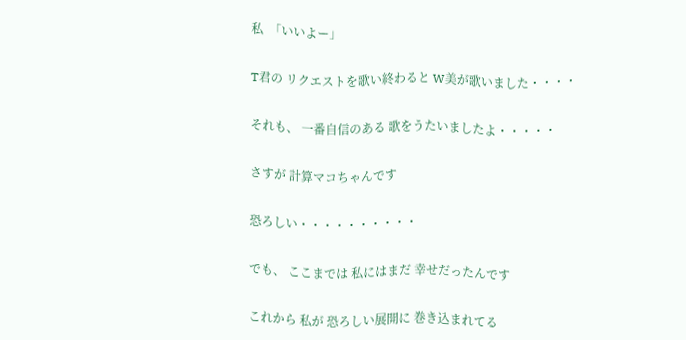私  「いいよー」


T君の リクエストを歌い終わると W美が歌いました・・・・


それも、 一番自信のある 歌をうたいましたよ・・・・・


さすが 計算マコちゃんです


恐ろしい・・・・・・・・・・


でも、 ここまでは 私にはまだ 幸せだったんです


これから 私が 恐ろしい展開に 巻き込まれてる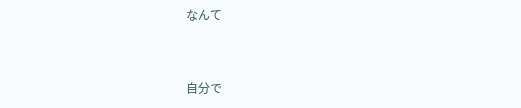なんて


自分で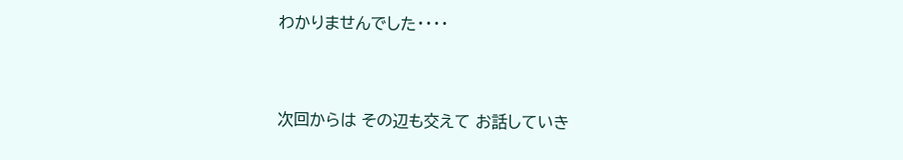わかりませんでした・・・・


次回からは その辺も交えて お話していき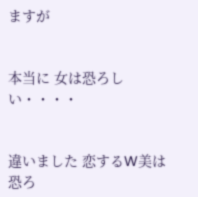ますが


本当に 女は恐ろしい・・・・


違いました 恋するW美は 恐ろ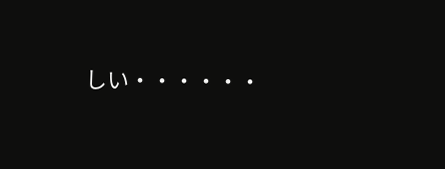しい・・・・・・